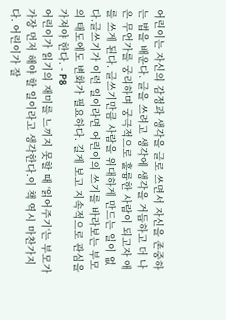어린이는 자신의 감정과 생각을 글로 쓰면서 자신을 존중하는 법을 배운다. 글을 쓰려고 생각에 생각을 거듭하고 더 나은 무언가를 궁리하며 궁극적으로 훌륭한 사람이 되고자 애를 쓰게 된다. 글쓰기만큼 사람을 위대하게 만드는 일이 없다.글쓰기가 이런 일이라면 어린이의 쓰기를 바라보는 부모의 태도에도 변화가 필요하다. 길게 보고 지속적으로 관심을 가져야 한다. - P8
어린이가 읽기의 재미를 느끼지 못할 때 ‘읽어주기‘는 부모가 가장 먼저 해야 할 일이라고 생각한다.이 책 역시 마찬가지다. 어린이가 잘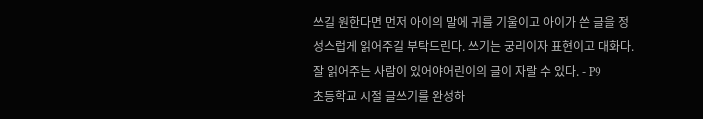쓰길 원한다면 먼저 아이의 말에 귀를 기울이고 아이가 쓴 글을 정성스럽게 읽어주길 부탁드린다. 쓰기는 궁리이자 표현이고 대화다. 잘 읽어주는 사람이 있어야어린이의 글이 자랄 수 있다. - P9
초등학교 시절 글쓰기를 완성하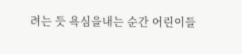려는 듯 욕심을내는 순간 어린이들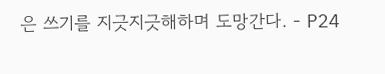은 쓰기를 지긋지긋해하며 도망간다. - P24